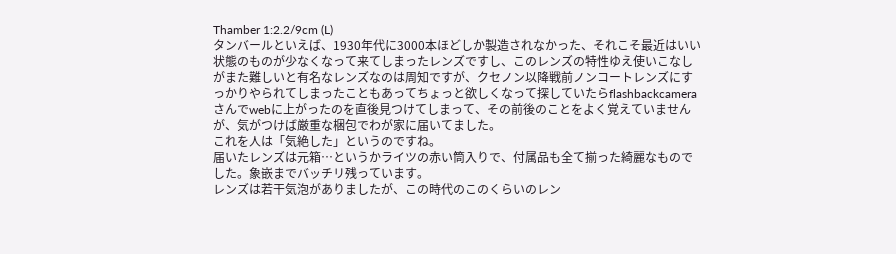Thamber 1:2.2/9cm (L)
タンバールといえば、1930年代に3000本ほどしか製造されなかった、それこそ最近はいい状態のものが少なくなって来てしまったレンズですし、このレンズの特性ゆえ使いこなしがまた難しいと有名なレンズなのは周知ですが、クセノン以降戦前ノンコートレンズにすっかりやられてしまったこともあってちょっと欲しくなって探していたらflashbackcameraさんでwebに上がったのを直後見つけてしまって、その前後のことをよく覚えていませんが、気がつけば厳重な梱包でわが家に届いてました。
これを人は「気絶した」というのですね。
届いたレンズは元箱…というかライツの赤い筒入りで、付属品も全て揃った綺麗なものでした。象嵌までバッチリ残っています。
レンズは若干気泡がありましたが、この時代のこのくらいのレン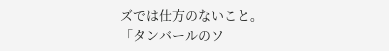ズでは仕方のないこと。
「タンバールのソ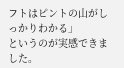フトはピントの山がしっかりわかる」
というのが実感できました。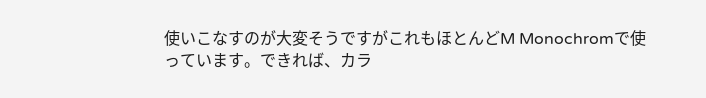使いこなすのが大変そうですがこれもほとんどM Monochromで使っています。できれば、カラ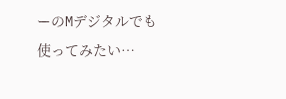ーのMデジタルでも使ってみたい…